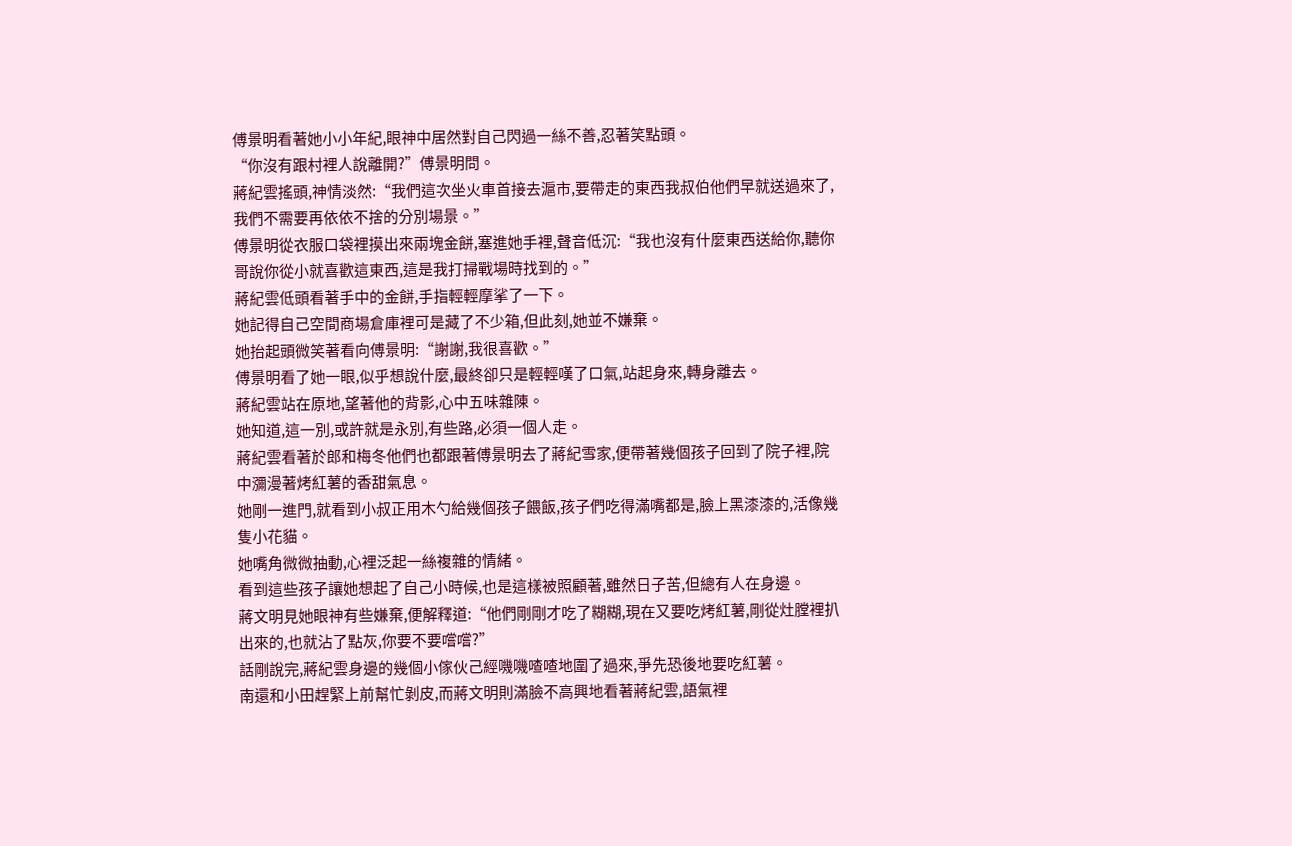傅景明看著她小小年紀,眼神中居然對自己閃過一絲不善,忍著笑點頭。
“你沒有跟村裡人說離開?”傅景明問。
蔣紀雲搖頭,神情淡然:“我們這次坐火車首接去滬市,要帶走的東西我叔伯他們早就送過來了,我們不需要再依依不捨的分別場景。”
傅景明從衣服口袋裡摸出來兩塊金餅,塞進她手裡,聲音低沉:“我也沒有什麼東西送給你,聽你哥說你從小就喜歡這東西,這是我打掃戰場時找到的。”
蔣紀雲低頭看著手中的金餅,手指輕輕摩挲了一下。
她記得自己空間商場倉庫裡可是藏了不少箱,但此刻,她並不嫌棄。
她抬起頭微笑著看向傅景明:“謝謝,我很喜歡。”
傅景明看了她一眼,似乎想說什麼,最終卻只是輕輕嘆了口氣,站起身來,轉身離去。
蔣紀雲站在原地,望著他的背影,心中五味雜陳。
她知道,這一別,或許就是永別,有些路,必須一個人走。
蔣紀雲看著於郎和梅冬他們也都跟著傅景明去了蔣紀雪家,便帶著幾個孩子回到了院子裡,院中瀰漫著烤紅薯的香甜氣息。
她剛一進門,就看到小叔正用木勺給幾個孩子餵飯,孩子們吃得滿嘴都是,臉上黑漆漆的,活像幾隻小花貓。
她嘴角微微抽動,心裡泛起一絲複雜的情緒。
看到這些孩子讓她想起了自己小時候,也是這樣被照顧著,雖然日子苦,但總有人在身邊。
蔣文明見她眼神有些嫌棄,便解釋道:“他們剛剛才吃了糊糊,現在又要吃烤紅薯,剛從灶膛裡扒出來的,也就沾了點灰,你要不要嚐嚐?”
話剛說完,蔣紀雲身邊的幾個小傢伙己經嘰嘰喳喳地圍了過來,爭先恐後地要吃紅薯。
南還和小田趕緊上前幫忙剝皮,而蔣文明則滿臉不高興地看著蔣紀雲,語氣裡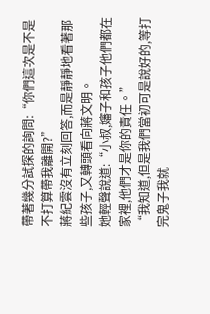帶著幾分試探的詢問:“你們這次是不是不打算帶我離開?”
蔣紀雲沒有立刻回答,而是靜靜地看著那些孩子,又轉頭看向蔣文明。
她輕聲說道:“小叔,嬸子和孩子他們都在家裡,他們才是你的責任。”
“我知道,但是我們當初可是說好的,等打完鬼子我就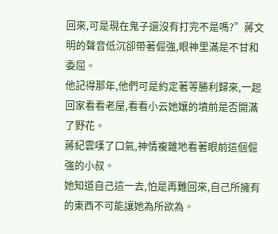回來,可是現在鬼子還沒有打完不是嗎?”蔣文明的聲音低沉卻帶著倔強,眼神里滿是不甘和委屈。
他記得那年,他們可是約定著等勝利歸來,一起回家看看老屋,看看小云她孃的墳前是否開滿了野花。
蔣紀雲嘆了口氣,神情複雜地看著眼前這個倔強的小叔。
她知道自己這一去,怕是再難回來,自己所擁有的東西不可能讓她為所欲為。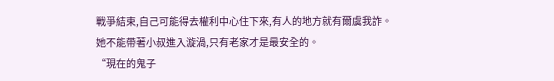戰爭結束,自己可能得去權利中心住下來,有人的地方就有爾虞我詐。
她不能帶著小叔進入漩渦,只有老家才是最安全的。
“現在的鬼子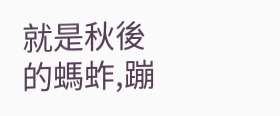就是秋後的螞蚱,蹦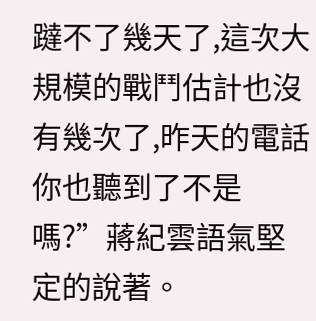躂不了幾天了,這次大規模的戰鬥估計也沒有幾次了,昨天的電話你也聽到了不是嗎?”蔣紀雲語氣堅定的說著。